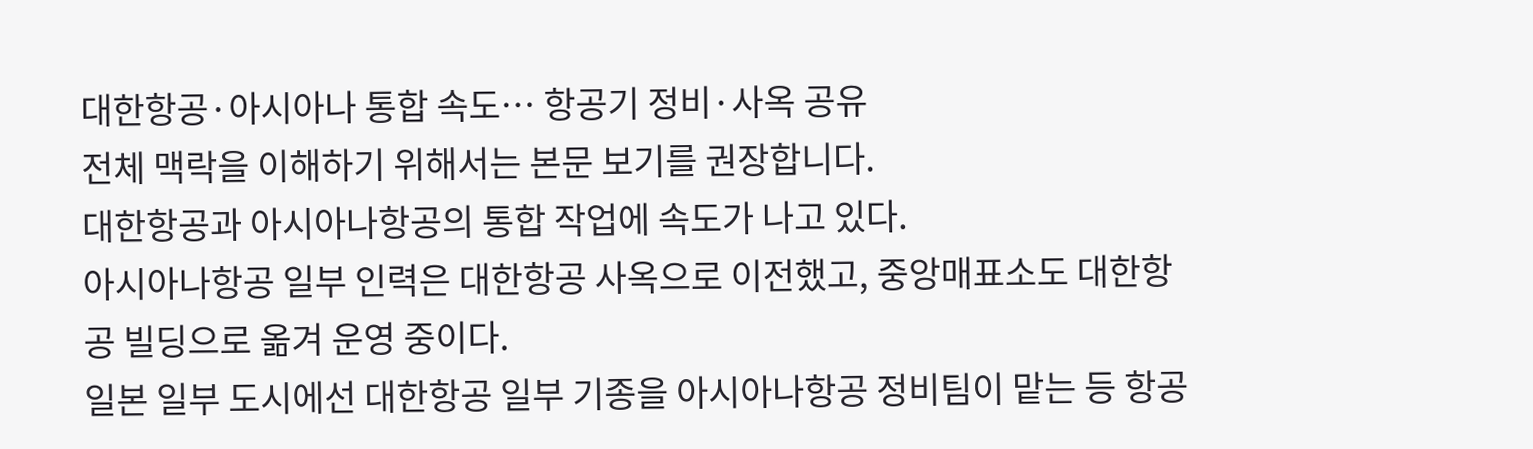대한항공·아시아나 통합 속도… 항공기 정비·사옥 공유
전체 맥락을 이해하기 위해서는 본문 보기를 권장합니다.
대한항공과 아시아나항공의 통합 작업에 속도가 나고 있다.
아시아나항공 일부 인력은 대한항공 사옥으로 이전했고, 중앙매표소도 대한항공 빌딩으로 옮겨 운영 중이다.
일본 일부 도시에선 대한항공 일부 기종을 아시아나항공 정비팀이 맡는 등 항공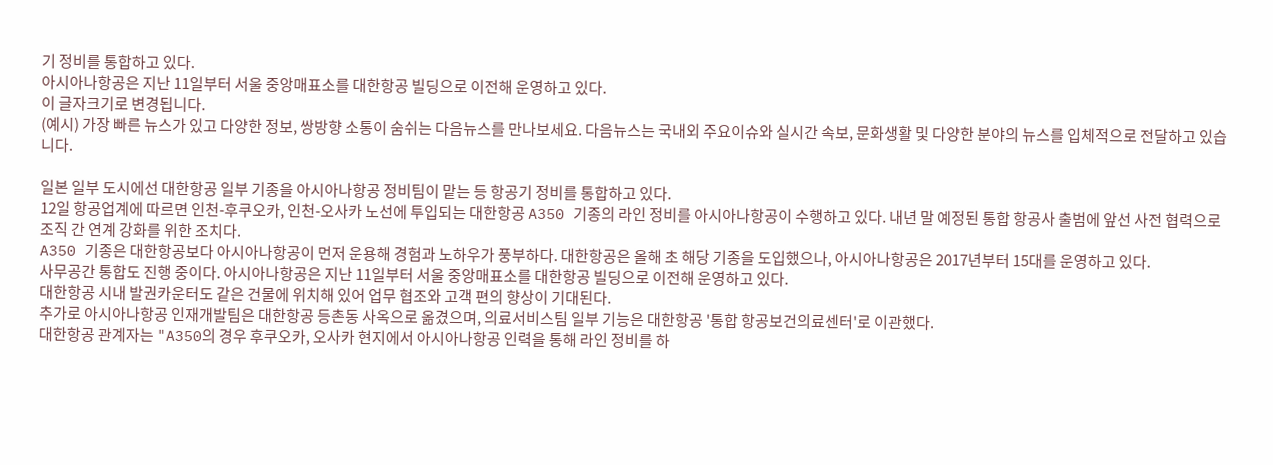기 정비를 통합하고 있다.
아시아나항공은 지난 11일부터 서울 중앙매표소를 대한항공 빌딩으로 이전해 운영하고 있다.
이 글자크기로 변경됩니다.
(예시) 가장 빠른 뉴스가 있고 다양한 정보, 쌍방향 소통이 숨쉬는 다음뉴스를 만나보세요. 다음뉴스는 국내외 주요이슈와 실시간 속보, 문화생활 및 다양한 분야의 뉴스를 입체적으로 전달하고 있습니다.

일본 일부 도시에선 대한항공 일부 기종을 아시아나항공 정비팀이 맡는 등 항공기 정비를 통합하고 있다.
12일 항공업계에 따르면 인천-후쿠오카, 인천-오사카 노선에 투입되는 대한항공 A350 기종의 라인 정비를 아시아나항공이 수행하고 있다. 내년 말 예정된 통합 항공사 출범에 앞선 사전 협력으로 조직 간 연계 강화를 위한 조치다.
A350 기종은 대한항공보다 아시아나항공이 먼저 운용해 경험과 노하우가 풍부하다. 대한항공은 올해 초 해당 기종을 도입했으나, 아시아나항공은 2017년부터 15대를 운영하고 있다.
사무공간 통합도 진행 중이다. 아시아나항공은 지난 11일부터 서울 중앙매표소를 대한항공 빌딩으로 이전해 운영하고 있다.
대한항공 시내 발권카운터도 같은 건물에 위치해 있어 업무 협조와 고객 편의 향상이 기대된다.
추가로 아시아나항공 인재개발팀은 대한항공 등촌동 사옥으로 옮겼으며, 의료서비스팀 일부 기능은 대한항공 '통합 항공보건의료센터'로 이관했다.
대한항공 관계자는 "A350의 경우 후쿠오카, 오사카 현지에서 아시아나항공 인력을 통해 라인 정비를 하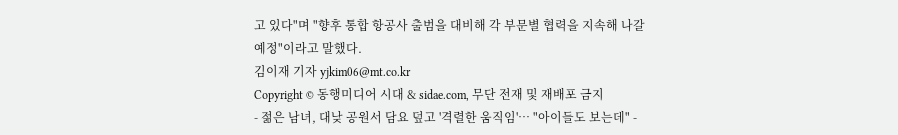고 있다"며 "향후 통합 항공사 출범을 대비해 각 부문별 협력을 지속해 나갈 예정"이라고 말했다.
김이재 기자 yjkim06@mt.co.kr
Copyright © 동행미디어 시대 & sidae.com, 무단 전재 및 재배포 금지
- 젊은 남녀, 대낮 공원서 담요 덮고 '격렬한 움직임'… "아이들도 보는데" -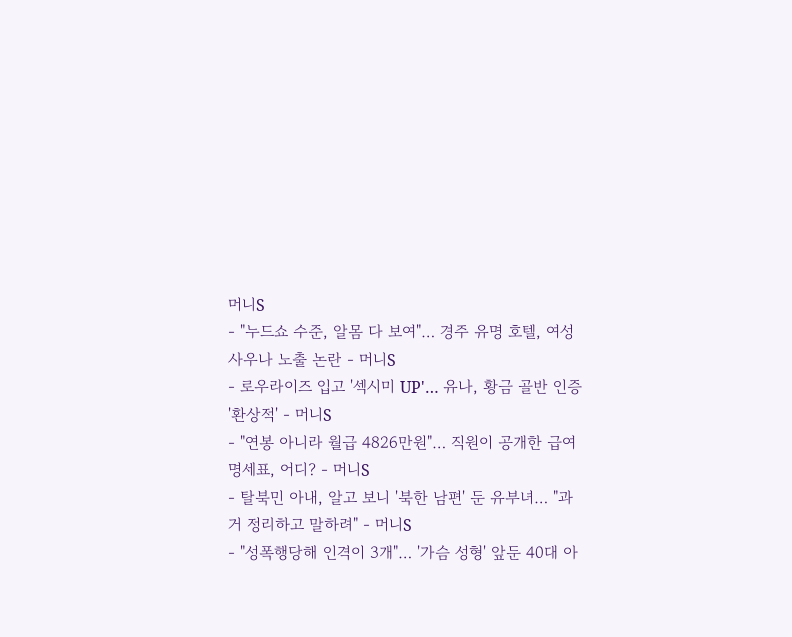머니S
- "누드쇼 수준, 알몸 다 보여"… 경주 유명 호텔, 여성 사우나 노출 논란 - 머니S
- 로우라이즈 입고 '섹시미 UP'… 유나, 황금 골반 인증 '환상적' - 머니S
- "연봉 아니라 월급 4826만원"… 직원이 공개한 급여 명세표, 어디? - 머니S
- 탈북민 아내, 알고 보니 '북한 남편' 둔 유부녀… "과거 정리하고 말하려" - 머니S
- "성폭행당해 인격이 3개"… '가슴 성형' 앞둔 40대 아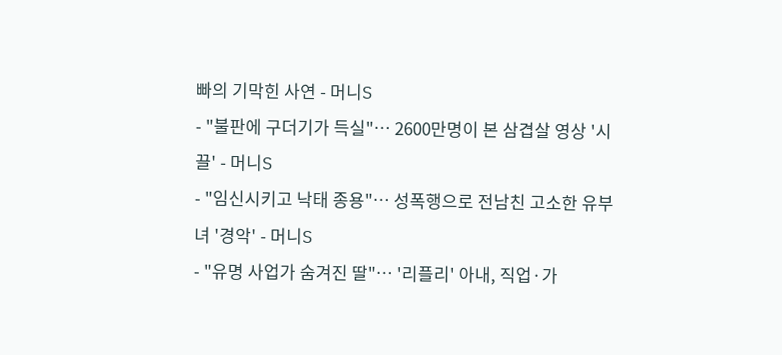빠의 기막힌 사연 - 머니S
- "불판에 구더기가 득실"… 2600만명이 본 삼겹살 영상 '시끌' - 머니S
- "임신시키고 낙태 종용"… 성폭행으로 전남친 고소한 유부녀 '경악' - 머니S
- "유명 사업가 숨겨진 딸"… '리플리' 아내, 직업·가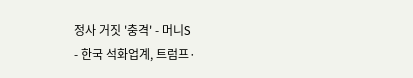정사 거짓 '충격' - 머니S
- 한국 석화업계, 트럼프·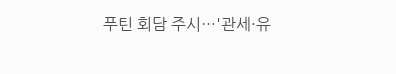푸틴 회담 주시…'관세·유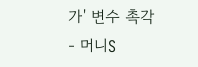가' 변수 촉각 - 머니S